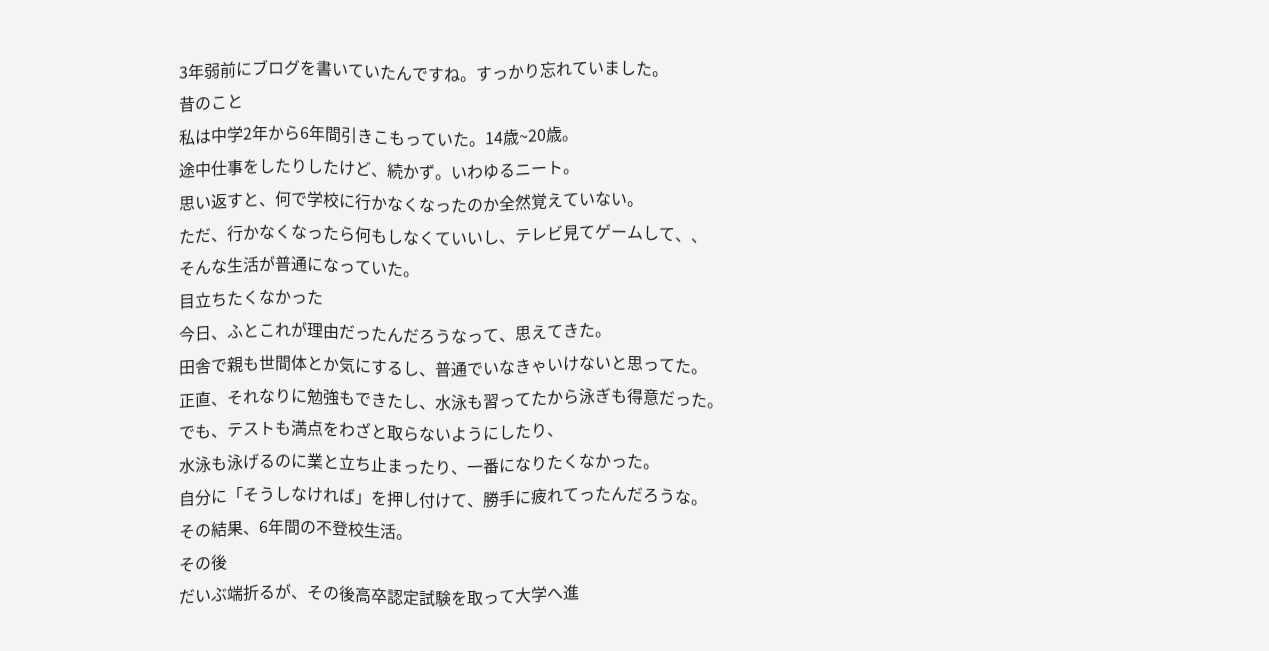3年弱前にブログを書いていたんですね。すっかり忘れていました。
昔のこと
私は中学2年から6年間引きこもっていた。14歳~20歳。
途中仕事をしたりしたけど、続かず。いわゆるニート。
思い返すと、何で学校に行かなくなったのか全然覚えていない。
ただ、行かなくなったら何もしなくていいし、テレビ見てゲームして、、
そんな生活が普通になっていた。
目立ちたくなかった
今日、ふとこれが理由だったんだろうなって、思えてきた。
田舎で親も世間体とか気にするし、普通でいなきゃいけないと思ってた。
正直、それなりに勉強もできたし、水泳も習ってたから泳ぎも得意だった。
でも、テストも満点をわざと取らないようにしたり、
水泳も泳げるのに業と立ち止まったり、一番になりたくなかった。
自分に「そうしなければ」を押し付けて、勝手に疲れてったんだろうな。
その結果、6年間の不登校生活。
その後
だいぶ端折るが、その後高卒認定試験を取って大学へ進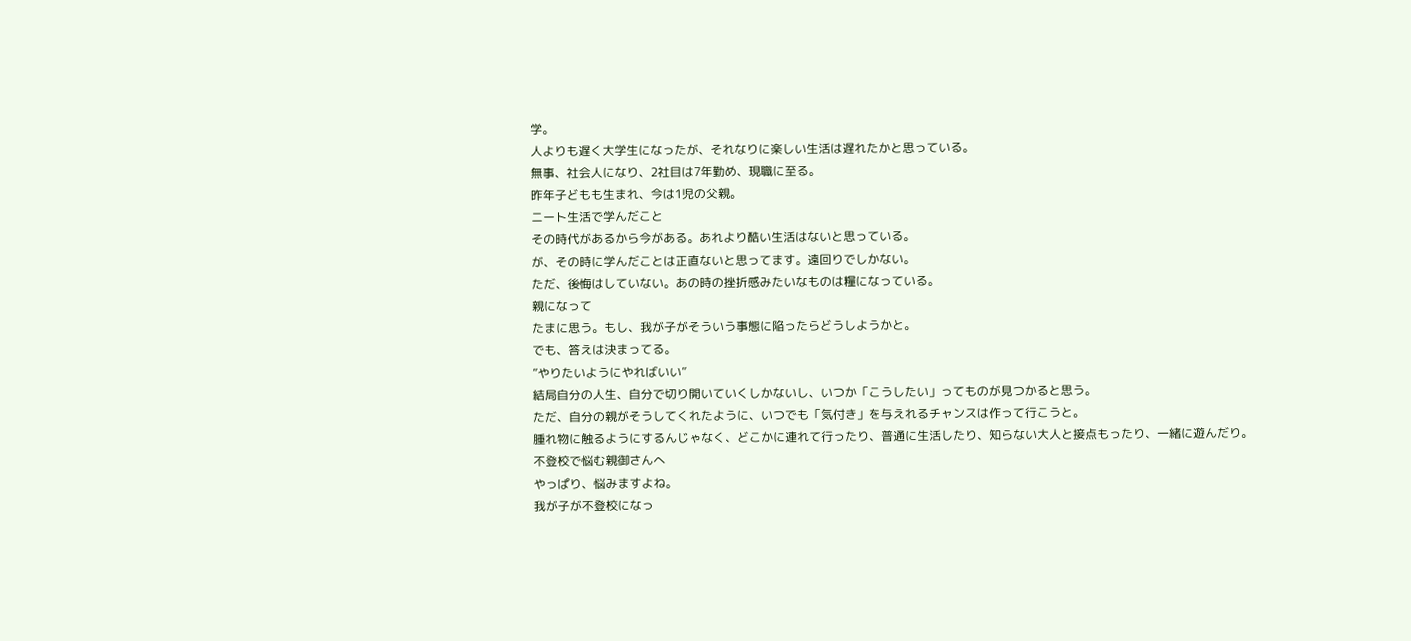学。
人よりも遅く大学生になったが、それなりに楽しい生活は遅れたかと思っている。
無事、社会人になり、2社目は7年勤め、現職に至る。
昨年子どもも生まれ、今は1児の父親。
ニート生活で学んだこと
その時代があるから今がある。あれより酷い生活はないと思っている。
が、その時に学んだことは正直ないと思ってます。遠回りでしかない。
ただ、後悔はしていない。あの時の挫折感みたいなものは糧になっている。
親になって
たまに思う。もし、我が子がそういう事態に陥ったらどうしようかと。
でも、答えは決まってる。
”やりたいようにやればいい”
結局自分の人生、自分で切り開いていくしかないし、いつか「こうしたい」ってものが見つかると思う。
ただ、自分の親がそうしてくれたように、いつでも「気付き」を与えれるチャンスは作って行こうと。
腫れ物に触るようにするんじゃなく、どこかに連れて行ったり、普通に生活したり、知らない大人と接点もったり、一緒に遊んだり。
不登校で悩む親御さんへ
やっぱり、悩みますよね。
我が子が不登校になっ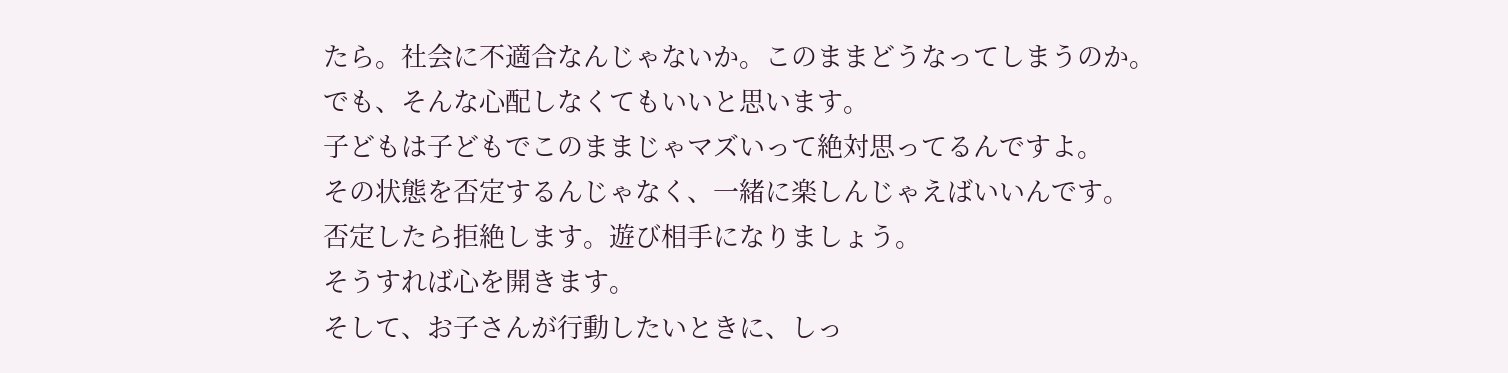たら。社会に不適合なんじゃないか。このままどうなってしまうのか。
でも、そんな心配しなくてもいいと思います。
子どもは子どもでこのままじゃマズいって絶対思ってるんですよ。
その状態を否定するんじゃなく、一緒に楽しんじゃえばいいんです。
否定したら拒絶します。遊び相手になりましょう。
そうすれば心を開きます。
そして、お子さんが行動したいときに、しっ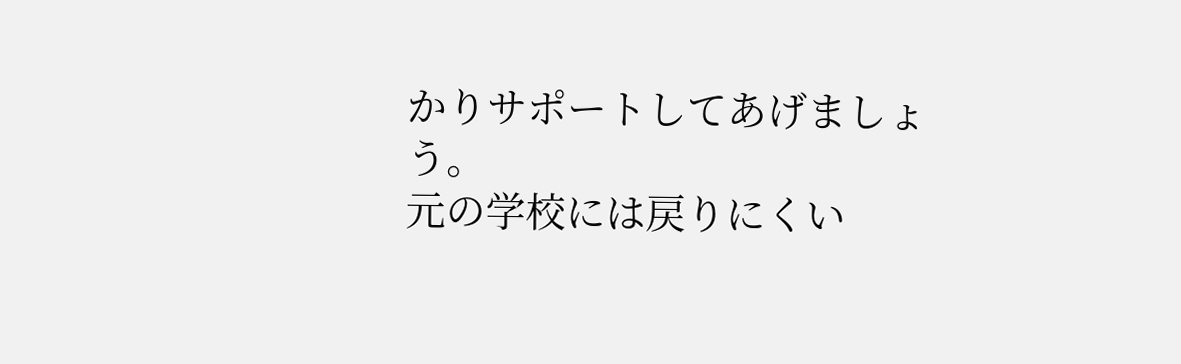かりサポートしてあげましょう。
元の学校には戻りにくい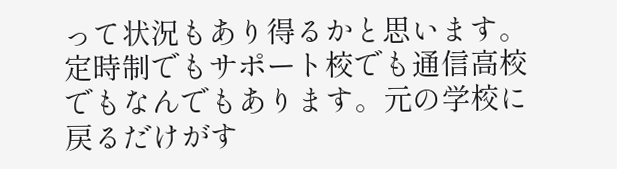って状況もあり得るかと思います。
定時制でもサポート校でも通信高校でもなんでもあります。元の学校に戻るだけがす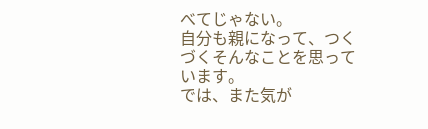べてじゃない。
自分も親になって、つくづくそんなことを思っています。
では、また気が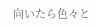向いたら色々と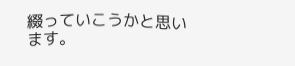綴っていこうかと思います。